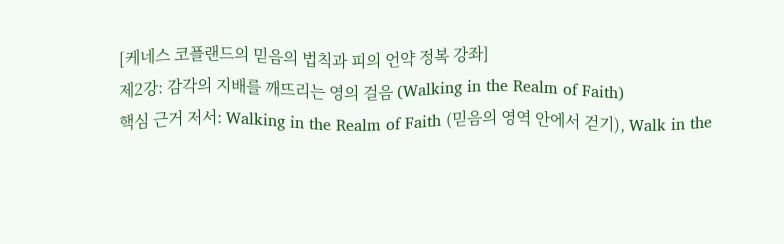[케네스 코플랜드의 믿음의 법칙과 피의 언약 정복 강좌]
제2강: 감각의 지배를 깨뜨리는 영의 걸음 (Walking in the Realm of Faith)
핵심 근거 저서: Walking in the Realm of Faith (믿음의 영역 안에서 걷기), Walk in the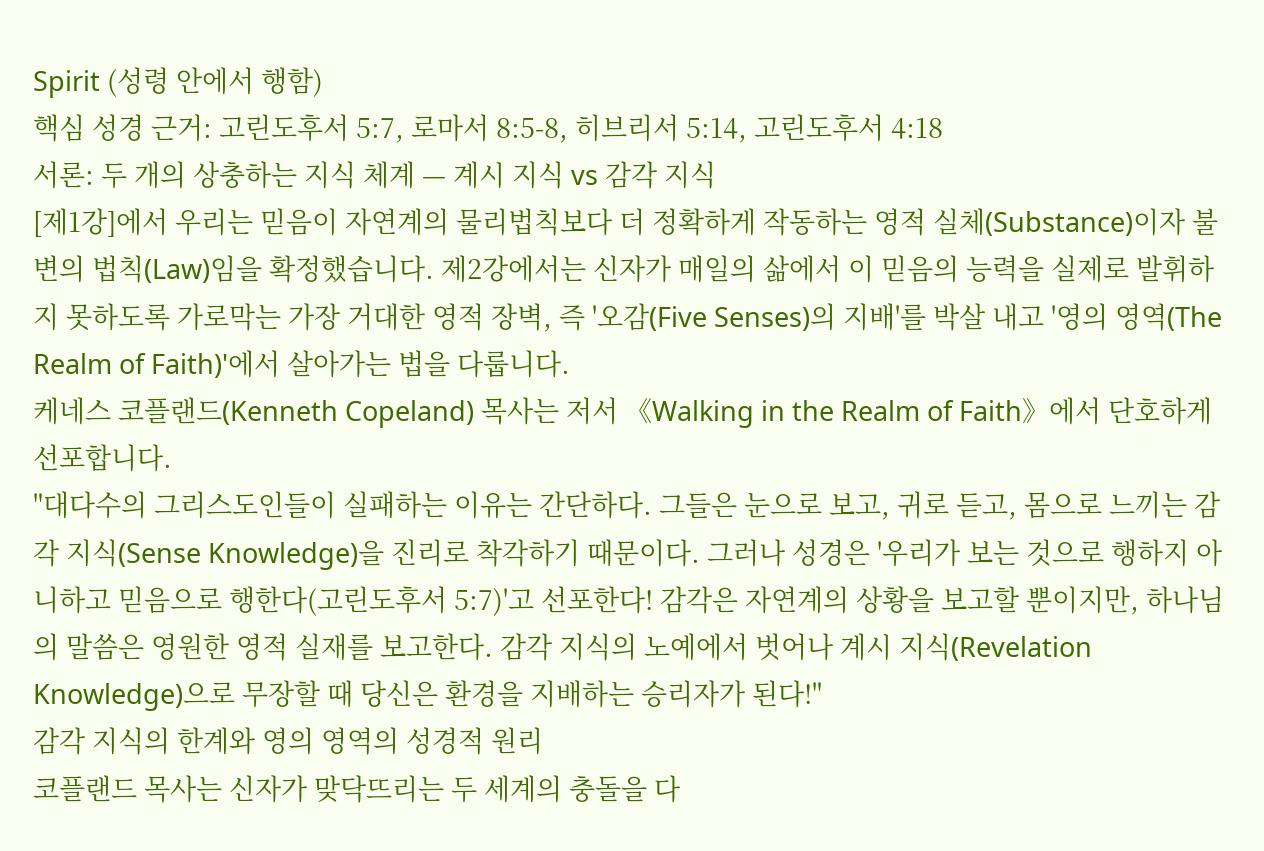Spirit (성령 안에서 행함)
핵심 성경 근거: 고린도후서 5:7, 로마서 8:5-8, 히브리서 5:14, 고린도후서 4:18
서론: 두 개의 상충하는 지식 체계 — 계시 지식 vs 감각 지식
[제1강]에서 우리는 믿음이 자연계의 물리법칙보다 더 정확하게 작동하는 영적 실체(Substance)이자 불변의 법칙(Law)임을 확정했습니다. 제2강에서는 신자가 매일의 삶에서 이 믿음의 능력을 실제로 발휘하지 못하도록 가로막는 가장 거대한 영적 장벽, 즉 '오감(Five Senses)의 지배'를 박살 내고 '영의 영역(The Realm of Faith)'에서 살아가는 법을 다룹니다.
케네스 코플랜드(Kenneth Copeland) 목사는 저서 《Walking in the Realm of Faith》에서 단호하게 선포합니다.
"대다수의 그리스도인들이 실패하는 이유는 간단하다. 그들은 눈으로 보고, 귀로 듣고, 몸으로 느끼는 감각 지식(Sense Knowledge)을 진리로 착각하기 때문이다. 그러나 성경은 '우리가 보는 것으로 행하지 아니하고 믿음으로 행한다(고린도후서 5:7)'고 선포한다! 감각은 자연계의 상황을 보고할 뿐이지만, 하나님의 말씀은 영원한 영적 실재를 보고한다. 감각 지식의 노예에서 벗어나 계시 지식(Revelation Knowledge)으로 무장할 때 당신은 환경을 지배하는 승리자가 된다!"
감각 지식의 한계와 영의 영역의 성경적 원리
코플랜드 목사는 신자가 맞닥뜨리는 두 세계의 충돌을 다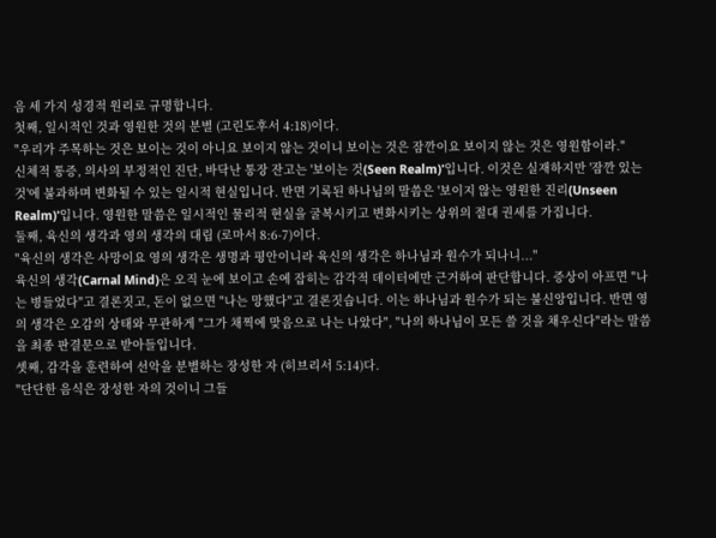음 세 가지 성경적 원리로 규명합니다.
첫째, 일시적인 것과 영원한 것의 분별 (고린도후서 4:18)이다.
"우리가 주목하는 것은 보이는 것이 아니요 보이지 않는 것이니 보이는 것은 잠깐이요 보이지 않는 것은 영원함이라."
신체적 통증, 의사의 부정적인 진단, 바닥난 통장 잔고는 '보이는 것(Seen Realm)'입니다. 이것은 실재하지만 '잠깐 있는 것'에 불과하며 변화될 수 있는 일시적 현실입니다. 반면 기록된 하나님의 말씀은 '보이지 않는 영원한 진리(Unseen Realm)'입니다. 영원한 말씀은 일시적인 물리적 현실을 굴복시키고 변화시키는 상위의 절대 권세를 가집니다.
둘째, 육신의 생각과 영의 생각의 대립 (로마서 8:6-7)이다.
"육신의 생각은 사망이요 영의 생각은 생명과 평안이니라 육신의 생각은 하나님과 원수가 되나니..."
육신의 생각(Carnal Mind)은 오직 눈에 보이고 손에 잡히는 감각적 데이터에만 근거하여 판단합니다. 증상이 아프면 "나는 병들었다"고 결론짓고, 돈이 없으면 "나는 망했다"고 결론짓습니다. 이는 하나님과 원수가 되는 불신앙입니다. 반면 영의 생각은 오감의 상태와 무관하게 "그가 채찍에 맞음으로 나는 나았다", "나의 하나님이 모든 쓸 것을 채우신다"라는 말씀을 최종 판결문으로 받아들입니다.
셋째, 감각을 훈련하여 선악을 분별하는 장성한 자 (히브리서 5:14)다.
"단단한 음식은 장성한 자의 것이니 그들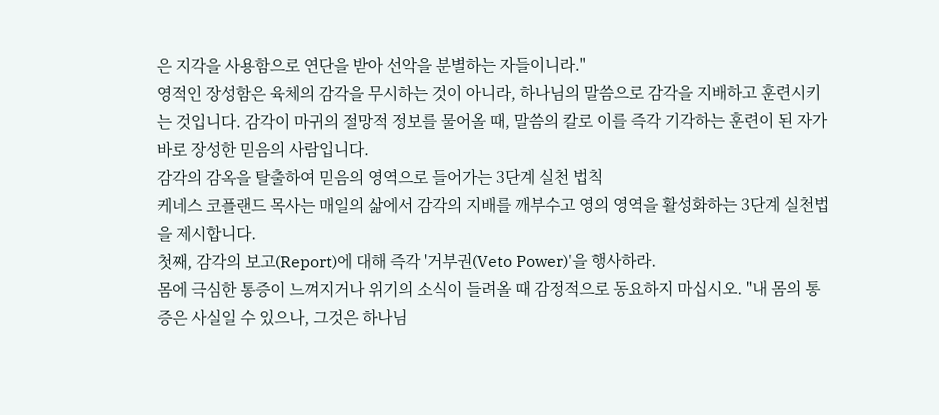은 지각을 사용함으로 연단을 받아 선악을 분별하는 자들이니라."
영적인 장성함은 육체의 감각을 무시하는 것이 아니라, 하나님의 말씀으로 감각을 지배하고 훈련시키는 것입니다. 감각이 마귀의 절망적 정보를 물어올 때, 말씀의 칼로 이를 즉각 기각하는 훈련이 된 자가 바로 장성한 믿음의 사람입니다.
감각의 감옥을 탈출하여 믿음의 영역으로 들어가는 3단계 실천 법칙
케네스 코플랜드 목사는 매일의 삶에서 감각의 지배를 깨부수고 영의 영역을 활성화하는 3단계 실천법을 제시합니다.
첫째, 감각의 보고(Report)에 대해 즉각 '거부권(Veto Power)'을 행사하라.
몸에 극심한 통증이 느껴지거나 위기의 소식이 들려올 때 감정적으로 동요하지 마십시오. "내 몸의 통증은 사실일 수 있으나, 그것은 하나님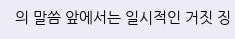의 말씀 앞에서는 일시적인 거짓 징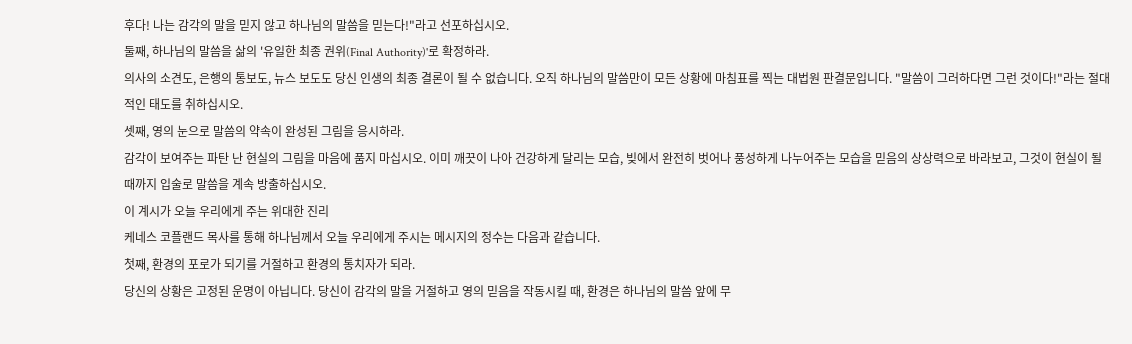후다! 나는 감각의 말을 믿지 않고 하나님의 말씀을 믿는다!"라고 선포하십시오.
둘째, 하나님의 말씀을 삶의 '유일한 최종 권위(Final Authority)'로 확정하라.
의사의 소견도, 은행의 통보도, 뉴스 보도도 당신 인생의 최종 결론이 될 수 없습니다. 오직 하나님의 말씀만이 모든 상황에 마침표를 찍는 대법원 판결문입니다. "말씀이 그러하다면 그런 것이다!"라는 절대적인 태도를 취하십시오.
셋째, 영의 눈으로 말씀의 약속이 완성된 그림을 응시하라.
감각이 보여주는 파탄 난 현실의 그림을 마음에 품지 마십시오. 이미 깨끗이 나아 건강하게 달리는 모습, 빚에서 완전히 벗어나 풍성하게 나누어주는 모습을 믿음의 상상력으로 바라보고, 그것이 현실이 될 때까지 입술로 말씀을 계속 방출하십시오.
이 계시가 오늘 우리에게 주는 위대한 진리
케네스 코플랜드 목사를 통해 하나님께서 오늘 우리에게 주시는 메시지의 정수는 다음과 같습니다.
첫째, 환경의 포로가 되기를 거절하고 환경의 통치자가 되라.
당신의 상황은 고정된 운명이 아닙니다. 당신이 감각의 말을 거절하고 영의 믿음을 작동시킬 때, 환경은 하나님의 말씀 앞에 무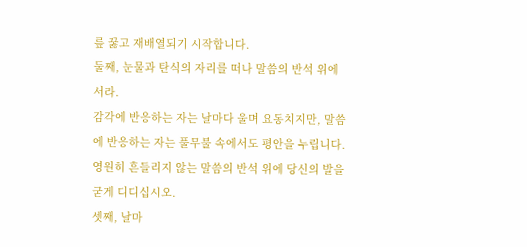릎 꿇고 재배열되기 시작합니다.
둘째, 눈물과 탄식의 자리를 떠나 말씀의 반석 위에 서라.
감각에 반응하는 자는 날마다 울며 요동치지만, 말씀에 반응하는 자는 풀무불 속에서도 평안을 누립니다. 영원히 흔들리지 않는 말씀의 반석 위에 당신의 발을 굳게 디디십시오.
셋째, 날마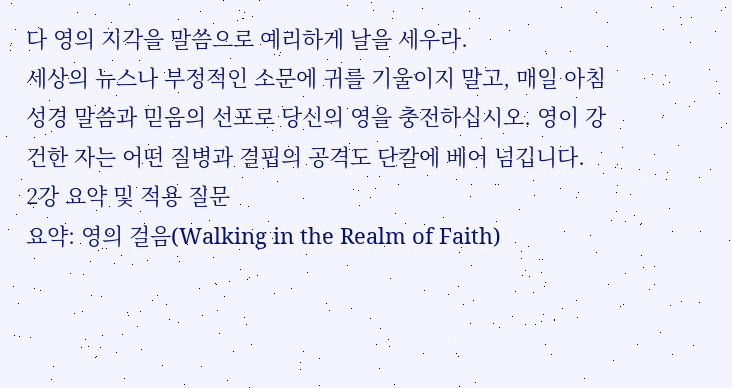다 영의 지각을 말씀으로 예리하게 날을 세우라.
세상의 뉴스나 부정적인 소문에 귀를 기울이지 말고, 매일 아침 성경 말씀과 믿음의 선포로 당신의 영을 충전하십시오. 영이 강건한 자는 어떤 질병과 결핍의 공격도 단칼에 베어 넘깁니다.
2강 요약 및 적용 질문
요약: 영의 걸음(Walking in the Realm of Faith)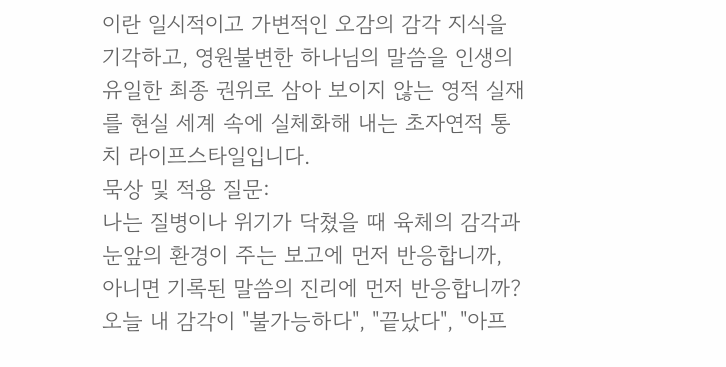이란 일시적이고 가변적인 오감의 감각 지식을 기각하고, 영원불변한 하나님의 말씀을 인생의 유일한 최종 권위로 삼아 보이지 않는 영적 실재를 현실 세계 속에 실체화해 내는 초자연적 통치 라이프스타일입니다.
묵상 및 적용 질문:
나는 질병이나 위기가 닥쳤을 때 육체의 감각과 눈앞의 환경이 주는 보고에 먼저 반응합니까, 아니면 기록된 말씀의 진리에 먼저 반응합니까?
오늘 내 감각이 "불가능하다", "끝났다", "아프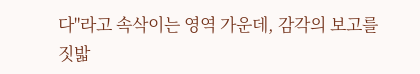다"라고 속삭이는 영역 가운데, 감각의 보고를 짓밟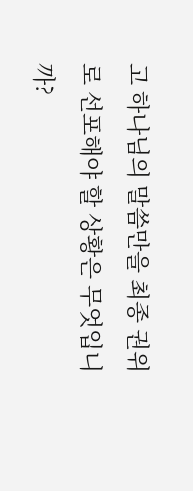고 하나님의 말씀만을 최종 권위로 선포해야 할 상황은 무엇입니까?